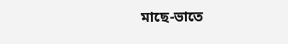মাছে-ভাতে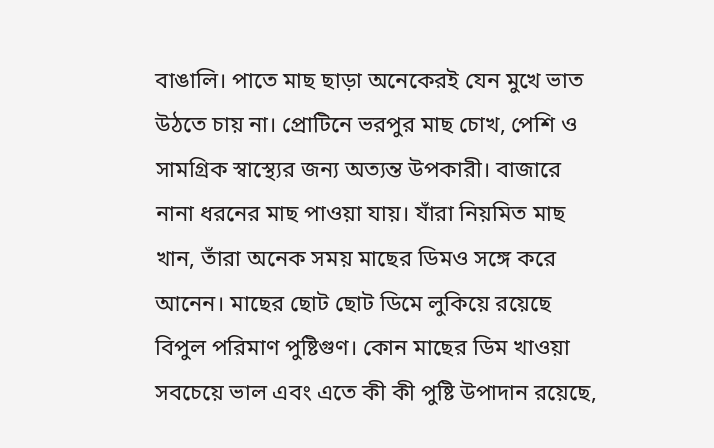বাঙালি। পাতে মাছ ছাড়া অনেকেরই যেন মুখে ভাত উঠতে চায় না। প্রোটিনে ভরপুর মাছ চোখ, পেশি ও সামগ্রিক স্বাস্থ্যের জন্য অত্যন্ত উপকারী। বাজারে নানা ধরনের মাছ পাওয়া যায়। যাঁরা নিয়মিত মাছ খান, তাঁরা অনেক সময় মাছের ডিমও সঙ্গে করে আনেন। মাছের ছোট ছোট ডিমে লুকিয়ে রয়েছে বিপুল পরিমাণ পুষ্টিগুণ। কোন মাছের ডিম খাওয়া সবচেয়ে ভাল এবং এতে কী কী পুষ্টি উপাদান রয়েছে,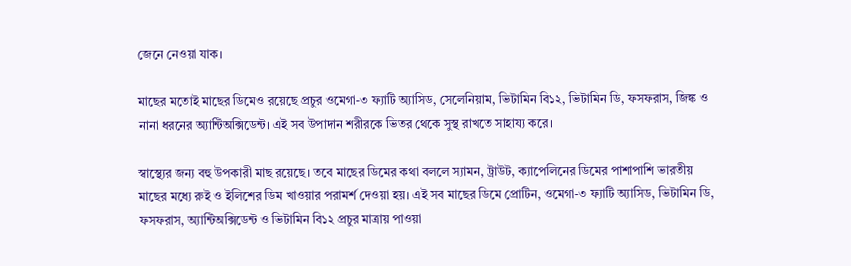জেনে নেওয়া যাক।

মাছের মতোই মাছের ডিমেও রয়েছে প্রচুর ওমেগা-৩ ফ্যাটি অ্যাসিড, সেলেনিয়াম, ভিটামিন বি১২, ভিটামিন ডি, ফসফরাস, জিঙ্ক ও নানা ধরনের অ্যান্টিঅক্সিডেন্ট। এই সব উপাদান শরীরকে ভিতর থেকে সুস্থ রাখতে সাহায্য করে।

স্বাস্থ্যের জন্য বহু উপকারী মাছ রয়েছে। তবে মাছের ডিমের কথা বললে স্যামন, ট্রাউট, ক্যাপেলিনের ডিমের পাশাপাশি ভারতীয় মাছের মধ্যে রুই ও ইলিশের ডিম খাওয়ার পরামর্শ দেওয়া হয়। এই সব মাছের ডিমে প্রোটিন, ওমেগা-৩ ফ্যাটি অ্যাসিড, ভিটামিন ডি, ফসফরাস, অ্যান্টিঅক্সিডেন্ট ও ভিটামিন বি১২ প্রচুর মাত্রায় পাওয়া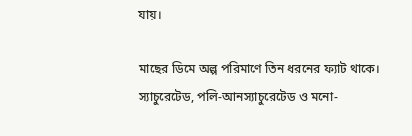যায়।

মাছের ডিমে অল্প পরিমাণে তিন ধরনের ফ্যাট থাকে। স্যাচুরেটেড, পলি-আনস্যাচুরেটেড ও মনো-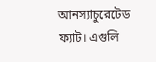আনস্যাচুরেটেড ফ্যাট। এগুলি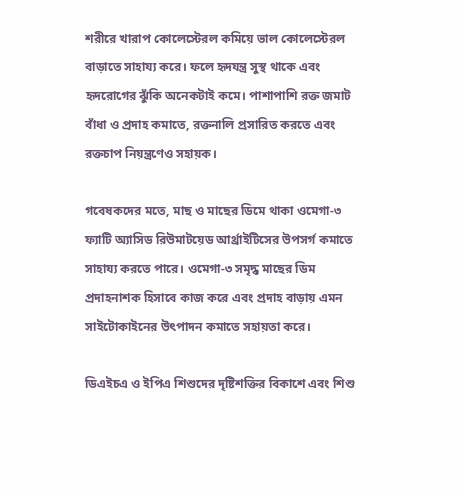শরীরে খারাপ কোলেস্টেরল কমিয়ে ভাল কোলেস্টেরল বাড়াতে সাহায্য করে। ফলে হৃদযন্ত্র সুস্থ থাকে এবং হৃদরোগের ঝুঁকি অনেকটাই কমে। পাশাপাশি রক্ত জমাট বাঁধা ও প্রদাহ কমাতে, রক্তনালি প্রসারিত করতে এবং রক্তচাপ নিয়ন্ত্রণেও সহায়ক।

গবেষকদের মতে, মাছ ও মাছের ডিমে থাকা ওমেগা-৩ ফ্যাটি অ্যাসিড রিউমাটয়েড আর্থ্রাইটিসের উপসর্গ কমাতে সাহায্য করতে পারে। ওমেগা-৩ সমৃদ্ধ মাছের ডিম প্রদাহনাশক হিসাবে কাজ করে এবং প্রদাহ বাড়ায় এমন সাইটোকাইনের উৎপাদন কমাতে সহায়তা করে।

ডিএইচএ ও ইপিএ শিশুদের দৃষ্টিশক্তির বিকাশে এবং শিশু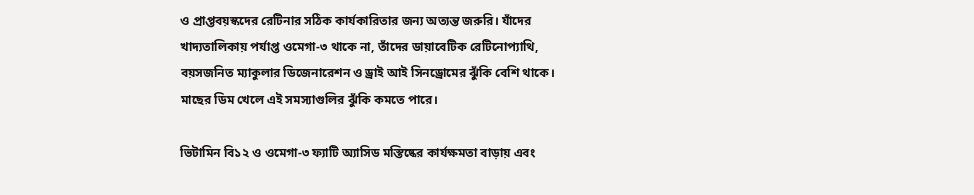ও প্রাপ্তবয়স্কদের রেটিনার সঠিক কার্যকারিতার জন্য অত্যন্ত জরুরি। যাঁদের খাদ্যতালিকায় পর্যাপ্ত ওমেগা-৩ থাকে না, তাঁদের ডায়াবেটিক রেটিনোপ্যাথি, বয়সজনিত ম্যাকুলার ডিজেনারেশন ও ড্রাই আই সিনড্রোমের ঝুঁকি বেশি থাকে। মাছের ডিম খেলে এই সমস্যাগুলির ঝুঁকি কমতে পারে।

ভিটামিন বি১২ ও ওমেগা-৩ ফ্যাটি অ্যাসিড মস্তিষ্কের কার্যক্ষমতা বাড়ায় এবং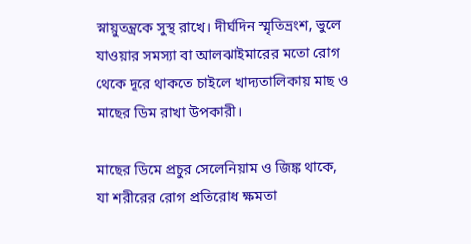স্নায়ুতন্ত্রকে সুস্থ রাখে। দীর্ঘদিন স্মৃতিভ্রংশ, ভুলে যাওয়ার সমস্যা বা আলঝাইমারের মতো রোগ থেকে দূরে থাকতে চাইলে খাদ্যতালিকায় মাছ ও মাছের ডিম রাখা উপকারী।

মাছের ডিমে প্রচুর সেলেনিয়াম ও জিঙ্ক থাকে, যা শরীরের রোগ প্রতিরোধ ক্ষমতা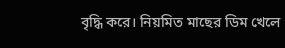বৃদ্ধি করে। নিয়মিত মাছের ডিম খেলে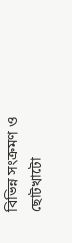বিভিন্ন সংক্রমণ ও ছোটখাটো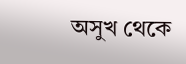অসুখ থেকে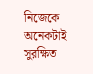নিজেকে অনেকটাই সুরক্ষিত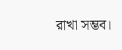রাখা সম্ভব।